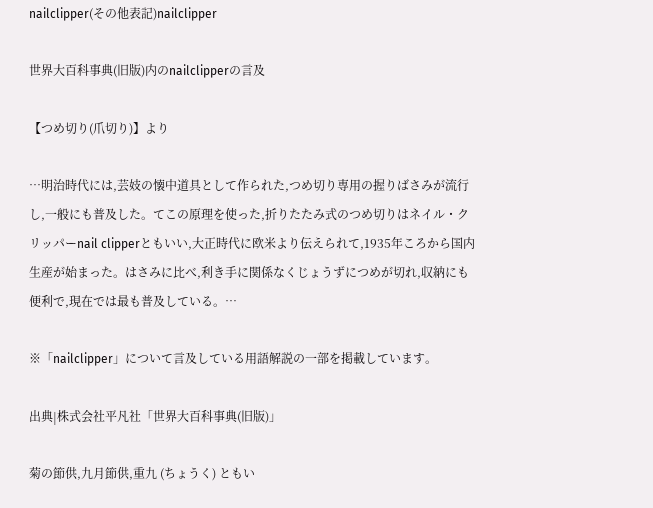nailclipper(その他表記)nailclipper

世界大百科事典(旧版)内のnailclipperの言及

【つめ切り(爪切り)】より

…明治時代には,芸妓の懐中道具として作られた,つめ切り専用の握りばさみが流行し,一般にも普及した。てこの原理を使った,折りたたみ式のつめ切りはネイル・クリッパーnail clipperともいい,大正時代に欧米より伝えられて,1935年ころから国内生産が始まった。はさみに比べ,利き手に関係なくじょうずにつめが切れ,収納にも便利で,現在では最も普及している。…

※「nailclipper」について言及している用語解説の一部を掲載しています。

出典|株式会社平凡社「世界大百科事典(旧版)」

菊の節供,九月節供,重九 (ちょうく) ともい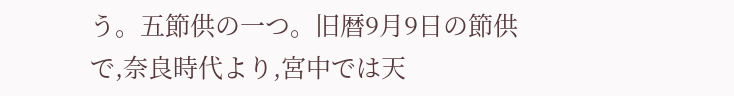う。五節供の一つ。旧暦9月9日の節供で,奈良時代より,宮中では天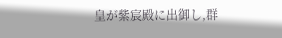皇が紫宸殿に出御し,群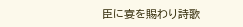臣に宴を賜わり詩歌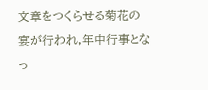文章をつくらせる菊花の宴が行われ,年中行事となっ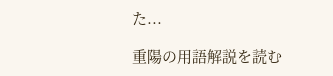た...

重陽の用語解説を読む